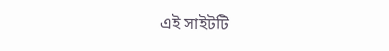এই সাইটটি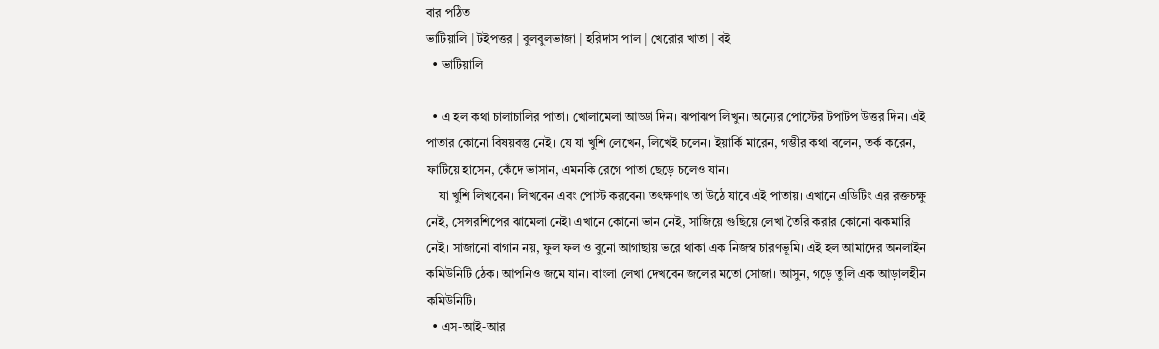বার পঠিত
ভাটিয়ালি | টইপত্তর | বুলবুলভাজা | হরিদাস পাল | খেরোর খাতা | বই
  • ভাটিয়ালি

  • এ হল কথা চালাচালির পাতা। খোলামেলা আড্ডা দিন। ঝপাঝপ লিখুন। অন্যের পোস্টের টপাটপ উত্তর দিন। এই পাতার কোনো বিষয়বস্তু নেই। যে যা খুশি লেখেন, লিখেই চলেন। ইয়ার্কি মারেন, গম্ভীর কথা বলেন, তর্ক করেন, ফাটিয়ে হাসেন, কেঁদে ভাসান, এমনকি রেগে পাতা ছেড়ে চলেও যান।
    যা খুশি লিখবেন। লিখবেন এবং পোস্ট করবেন৷ তৎক্ষণাৎ তা উঠে যাবে এই পাতায়। এখানে এডিটিং এর রক্তচক্ষু নেই, সেন্সরশিপের ঝামেলা নেই৷ এখানে কোনো ভান নেই, সাজিয়ে গুছিয়ে লেখা তৈরি করার কোনো ঝকমারি নেই। সাজানো বাগান নয়, ফুল ফল ও বুনো আগাছায় ভরে থাকা এক নিজস্ব চারণভূমি। এই হল আমাদের অনলাইন কমিউনিটি ঠেক। আপনিও জমে যান। বাংলা লেখা দেখবেন জলের মতো সোজা। আসুন, গড়ে তুলি এক আড়ালহীন কমিউনিটি।
  • এস-আই-আর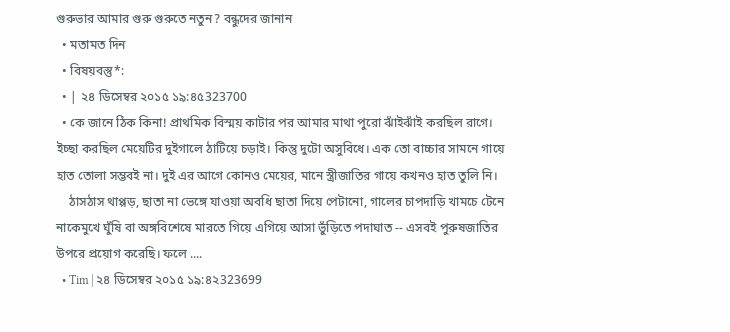গুরুভার আমার গুরু গুরুতে নতুন? বন্ধুদের জানান
  • মতামত দিন
  • বিষয়বস্তু*:
  • | ২৪ ডিসেম্বর ২০১৫ ১৯:৪৫323700
  • কে জানে ঠিক কিনা! প্রাথমিক বিস্ময় কাটার পর আমার মাথা পুরো ঝাঁইঝাঁই করছিল রাগে। ইচ্ছা করছিল মেয়েটির দুইগালে ঠাটিয়ে চড়াই। কিন্তু দুটো অসুবিধে। এক তো বাচ্চার সামনে গায়ে হাত তোলা সম্ভবই না। দুই এর আগে কোনও মেয়ের, মানে স্ত্রীজাতির গায়ে কখনও হাত তুলি নি।
    ঠাসঠাস থাপ্পড়, ছাতা না ভেঙ্গে যাওয়া অবধি ছাতা দিয়ে পেটানো, গালের চাপদাড়ি খামচে টেনে নাকেমুখে ঘুঁষি বা অঙ্গবিশেষে মারতে গিয়ে এগিয়ে আসা ভুঁড়িতে পদাঘাত -- এসবই পুরুষজাতির উপরে প্রয়োগ করেছি। ফলে ....
  • Tim | ২৪ ডিসেম্বর ২০১৫ ১৯:৪২323699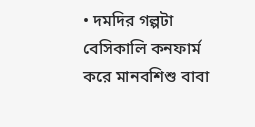• দমদির গল্পটা বেসিকালি কনফার্ম করে মানবশিশু বাবা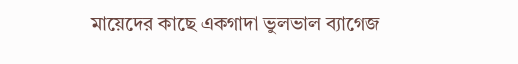মায়েদের কাছে একগাদা ভুলভাল ব্যাগেজ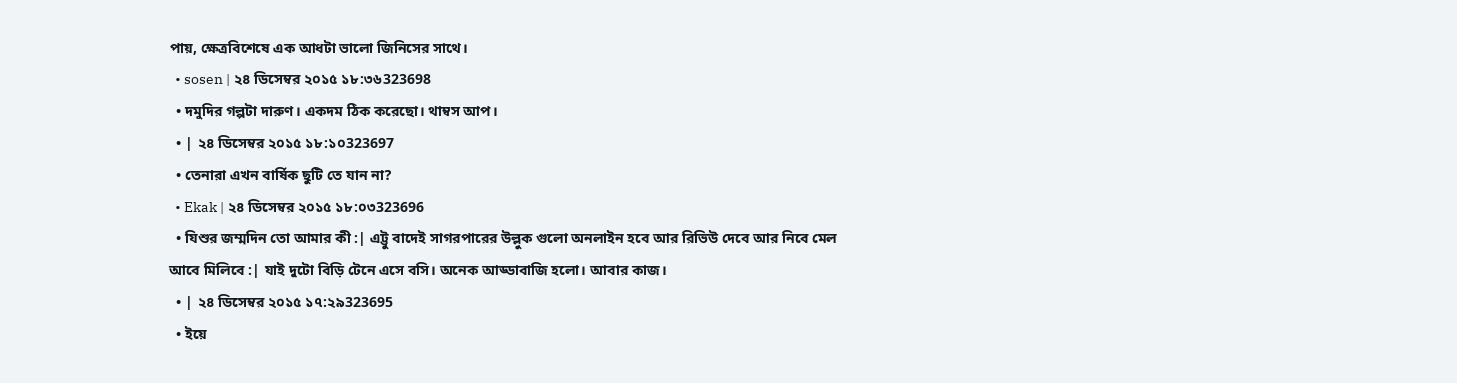পায়, ক্ষেত্রবিশেষে এক আধটা ভালো জিনিসের সাথে।
  • sosen | ২৪ ডিসেম্বর ২০১৫ ১৮:৩৬323698
  • দমুদির গল্পটা দারুণ। একদম ঠিক করেছো। থাম্বস আপ।
  • | ২৪ ডিসেম্বর ২০১৫ ১৮:১০323697
  • তেনারা এখন বার্ষিক ছুটি তে যান না?
  • Ekak | ২৪ ডিসেম্বর ২০১৫ ১৮:০৩323696
  • যিশুর জম্মদিন তো আমার কী :| এট্টু বাদেই সাগরপারের উল্লুক গুলো অনলাইন হবে আর রিভিউ দেবে আর নিবে মেল আবে মিলিবে :| যাই দুটো বিড়ি টেনে এসে বসি। অনেক আড্ডাবাজি হলো। আবার কাজ।
  • | ২৪ ডিসেম্বর ২০১৫ ১৭:২৯323695
  • ইয়ে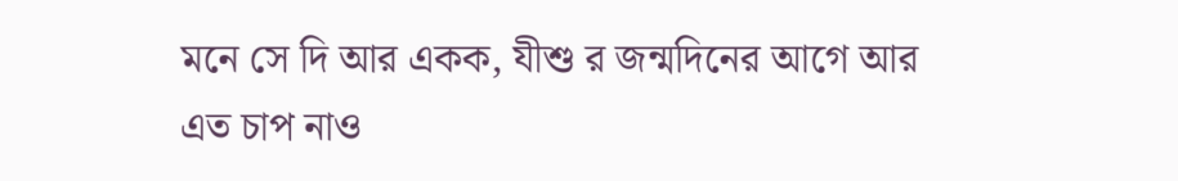মনে সে দি আর একক, যীশু র জন্মদিনের আগে আর এত চাপ নাও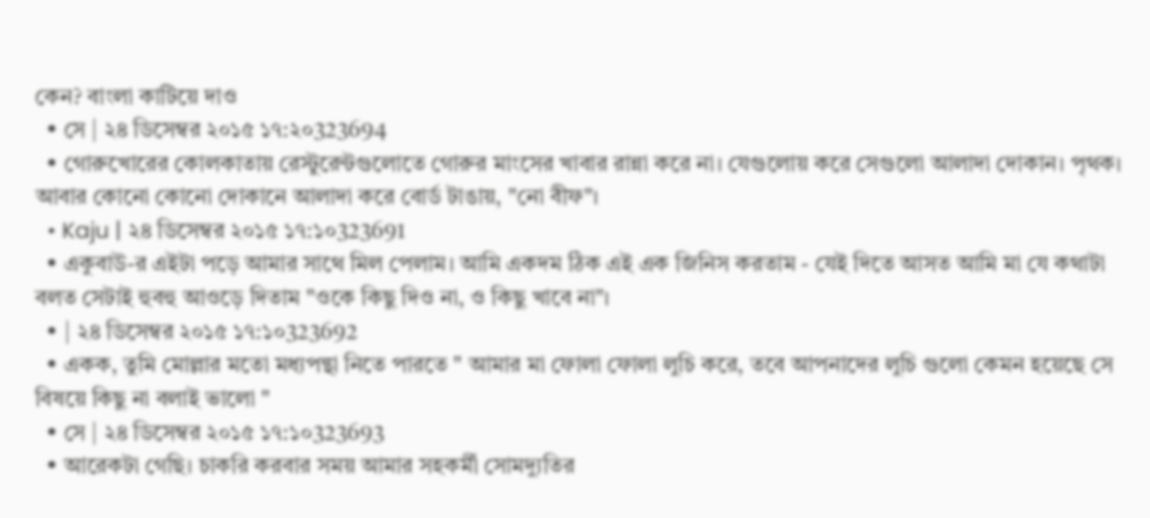কেন? বাংলা কাটিয়ে দাও
  • সে | ২৪ ডিসেম্বর ২০১৫ ১৭:২০323694
  • গোরুখোরের কোলকাতায় রেস্টুরেন্টগুলোতে গোরুর মাংসের খাবার রান্না করে না। যেগুলোয় করে সেগুলো আলাদা দোকান। পৃথক। আবার কোনো কোনো দোকানে আলাদা করে বোর্ড টাঙায়, "নো বীফ"।
  • Kaju | ২৪ ডিসেম্বর ২০১৫ ১৭:১০323691
  • একুবাউ-র এইটা পড়ে আমার সাথে মিল পেলাম। আমি একদম ঠিক এই এক জিনিস করতাম - যেই দিতে আসত আমি মা যে কথাটা বলত সেটাই হুবহু আওড়ে দিতাম "ওকে কিছু দিও না, ও কিছু খাবে না"।
  • | ২৪ ডিসেম্বর ২০১৫ ১৭:১০323692
  • একক, তুমি মোল্লার মতো মধ্যপন্থা নিতে পারতে " আমার মা ফোলা ফোলা লুচি করে, তবে আপনাদের লুচি গুলো কেমন হয়েছে সে বিষয়ে কিছু না বলাই ভালো "
  • সে | ২৪ ডিসেম্বর ২০১৫ ১৭:১০323693
  • আরেকটা গেছি। চাকরি করবার সময় আমার সহকর্মী সোমদ্যুতির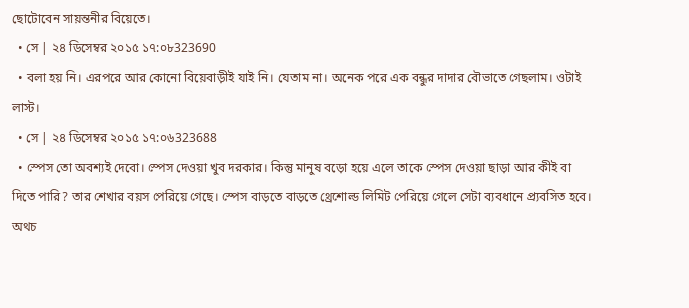ছোটোবেন সায়ন্তনীর বিয়েতে।
  • সে | ২৪ ডিসেম্বর ২০১৫ ১৭:০৮323690
  • বলা হয় নি। এরপরে আর কোনো বিয়েবাড়ীই যাই নি। যেতাম না। অনেক পরে এক বন্ধুর দাদার বৌভাতে গেছলাম। ওটাই লাস্ট।
  • সে | ২৪ ডিসেম্বর ২০১৫ ১৭:০৬323688
  • স্পেস তো অবশ্যই দেবো। স্পেস দেওয়া খুব দরকার। কিন্তু মানুষ বড়ো হয়ে এলে তাকে স্পেস দেওয়া ছাড়া আর কীই বা দিতে পারি? তার শেখার বয়স পেরিয়ে গেছে। স্পেস বাড়তে বাড়তে থ্রেশোল্ড লিমিট পেরিয়ে গেলে সেটা ব্যবধানে প্র্যবসিত হবে। অথচ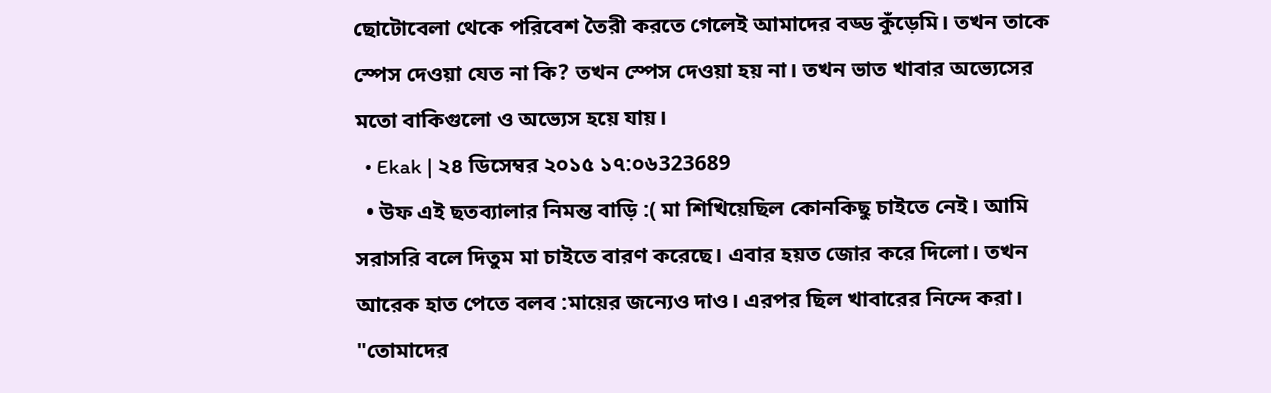ছোটোবেলা থেকে পরিবেশ তৈরী করতে গেলেই আমাদের বড্ড কুঁড়েমি। তখন তাকে স্পেস দেওয়া যেত না কি? তখন স্পেস দেওয়া হয় না। তখন ভাত খাবার অভ্যেসের মতো বাকিগুলো ও অভ্যেস হয়ে যায়।
  • Ekak | ২৪ ডিসেম্বর ২০১৫ ১৭:০৬323689
  • উফ এই ছতব্যালার নিমন্ত বাড়ি :( মা শিখিয়েছিল কোনকিছু চাইতে নেই। আমি সরাসরি বলে দিতুম মা চাইতে বারণ করেছে। এবার হয়ত জোর করে দিলো। তখন আরেক হাত পেতে বলব :মায়ের জন্যেও দাও। এরপর ছিল খাবারের নিন্দে করা। "তোমাদের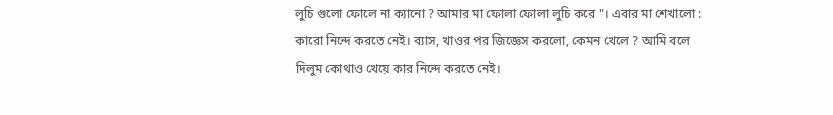লুচি গুলো ফোলে না ক্যানো ? আমার মা ফোলা ফোলা লুচি করে "। এবার মা শেখালো : কারো নিন্দে করতে নেই। ব্যাস, খাওর পর জিজ্ঞেস করলো, কেমন খেলে ? আমি বলে দিলুম কোথাও খেয়ে কার নিন্দে করতে নেই।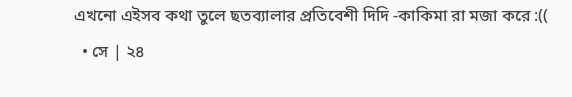এখনো এইসব কথা তুলে ছতব্যালার প্রতিবেশী দিদি -কাকিমা রা মজা করে :((
  • সে | ২৪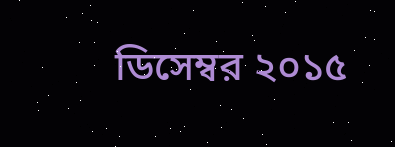ডিসেম্বর ২০১৫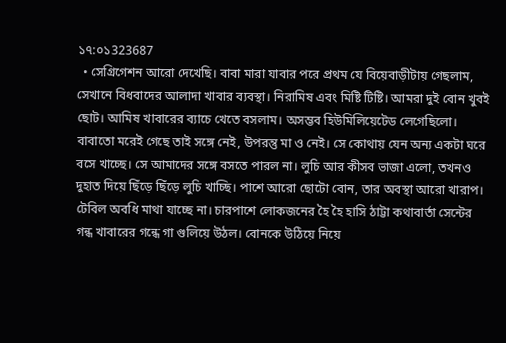১৭:০১323687
  • সেগ্রিগেশন আরো দেখেছি। বাবা মারা যাবার পরে প্রথম যে বিয়েবাড়ীটায় গেছলাম, সেখানে বিধবাদের আলাদা খাবার ব্যবস্থা। নিরামিষ এবং মিষ্টি টিষ্টি। আমরা দুই বোন খুবই ছোট। আমিষ খাবারের ব্যাচে খেতে বসলাম। অসম্ভব হিউমিলিয়েটেড লেগেছিলো। বাবাতো মরেই গেছে তাই সঙ্গে নেই, উপরন্তু মা ও নেই। সে কোথায় যেন অন্য একটা ঘরে বসে খাচ্ছে। সে আমাদের সঙ্গে বসতে পারল না। লুচি আর কীসব ভাজা এলো, তখনও দুহাত দিয়ে ছিঁড়ে ছিঁড়ে লুচি খাচ্ছি। পাশে আরো ছোটো বোন, তার অবস্থা আরো খারাপ। টেবিল অবধি মাথা যাচ্ছে না। চারপাশে লোকজনের হৈ হৈ হাসি ঠাট্টা কথাবার্তা সেন্টের গন্ধ খাবারের গন্ধে গা গুলিয়ে উঠল। বোনকে উঠিয়ে নিয়ে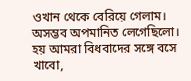ওখান থেকে বেরিয়ে গেলাম। অসম্ভব অপমানিত লেগেছিলো। হয় আমরা বিধবাদের সঙ্গে বসে খাবো,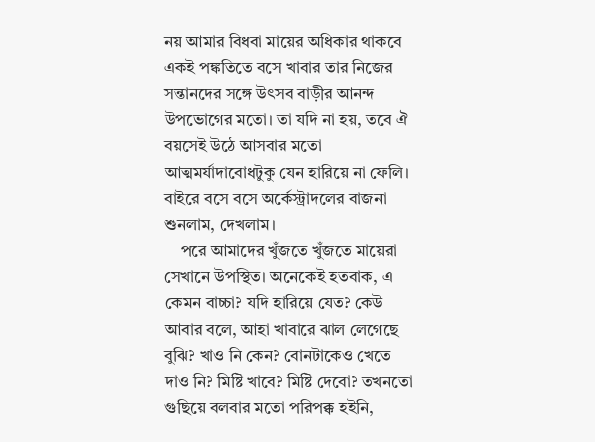নয় আমার বিধবা মায়ের অধিকার থাকবে একই পঙ্কতিতে বসে খাবার তার নিজের সন্তানদের সঙ্গে উৎসব বাড়ীর আনন্দ উপভোগের মতো। তা যদি না হয়, তবে ঐ বয়সেই উঠে আসবার মতো আত্মমর্যাদাবোধটুকু যেন হারিয়ে না ফেলি। বাইরে বসে বসে অর্কেস্ট্রাদলের বাজনা শুনলাম, দেখলাম।
    পরে আমাদের খুঁজতে খুঁজতে মায়েরা সেখানে উপস্থিত। অনেকেই হতবাক, এ কেমন বাচ্চা? যদি হারিয়ে যেত? কেউ আবার বলে, আহা খাবারে ঝাল লেগেছে বুঝি? খাও নি কেন? বোনটাকেও খেতে দাও নি? মিষ্টি খাবে? মিষ্টি দেবো? তখনতো গুছিয়ে বলবার মতো পরিপক্ক হইনি,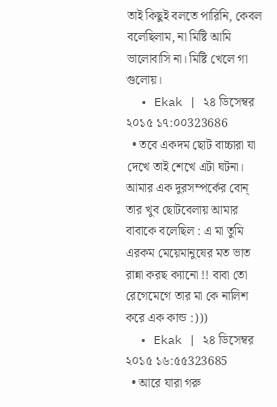তাই কিছুই বলতে পারিনি, কেবল বলেছিলাম, না মিষ্টি আমি ভালোবাসি না। মিষ্টি খেলে গা গুলোয়।
  • Ekak | ২৪ ডিসেম্বর ২০১৫ ১৭:০০323686
  • তবে একদম ছোট বাচ্চারা যা দেখে তাই শেখে এটা ঘটনা। আমার এক দুরসম্পর্কের বোন্ তার খুব ছোটবেলায় আমার বাবাকে বলেছিল : এ মা তুমি এরকম মেয়েমানুষের মত ভাত রান্না করছ ক্যানো !! বাবা তো রেগেমেগে তার মা কে নালিশ করে এক কান্ড :)))
  • Ekak | ২৪ ডিসেম্বর ২০১৫ ১৬:৫৫323685
  • আরে যারা গরু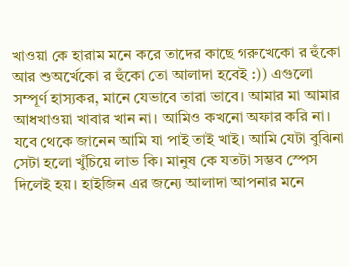খাওয়া কে হারাম মনে করে তাদের কাছে গরুখেকো র হুঁকো আর শুঅর্খেকো র হুঁকো তো আলাদা হবেই :)) এগুলো সম্পূর্ণ হাস্যকর, মানে যেভাবে তারা ভাবে। আমার মা আমার আধখাওয়া খাবার খান না। আমিও কখনো অফার করি না। যবে থেকে জানেন আমি যা পাই তাই খাই। আমি যেটা বুঝিনা সেটা হলো খুঁচিয়ে লাভ কি। মানুষ কে যতটা সম্ভব স্পেস দিলেই হয়। হাইজিন এর জন্যে আলাদা আপনার মনে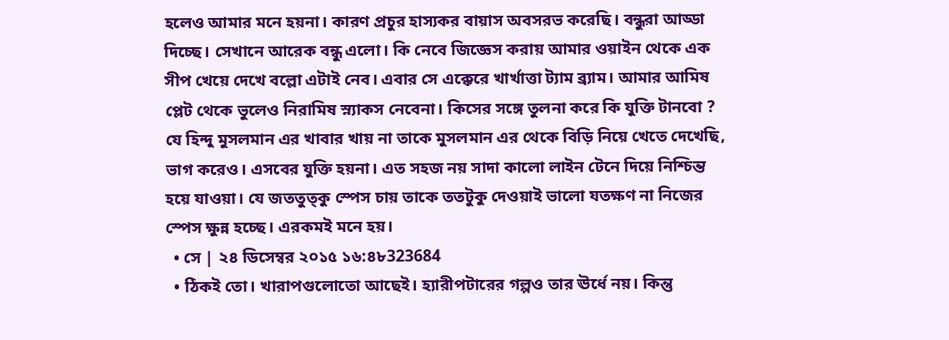হলেও আমার মনে হয়না। কারণ প্রচুর হাস্যকর বায়াস অবসরভ করেছি। বন্ধুরা আড্ডা দিচ্ছে। সেখানে আরেক বন্ধু এলো। কি নেবে জিজ্ঞেস করায় আমার ওয়াইন থেকে এক সীপ খেয়ে দেখে বল্লো এটাই নেব। এবার সে এক্কেরে খার্খাত্তা ট্যাম ব্র্যাম। আমার আমিষ প্লেট থেকে ভুলেও নিরামিষ স্ন্যাকস নেবেনা। কিসের সঙ্গে তুলনা করে কি যুক্তি টানবো ? যে হিন্দু মুসলমান এর খাবার খায় না তাকে মুসলমান এর থেকে বিড়ি নিয়ে খেতে দেখেছি, ভাগ করেও। এসবের যুক্তি হয়না। এত সহজ নয় সাদা কালো লাইন টেনে দিয়ে নিশ্চিন্ত হয়ে যাওয়া। যে জততুত্কু স্পেস চায় তাকে ততটুকু দেওয়াই ভালো যতক্ষণ না নিজের স্পেস ক্ষুন্ন হচ্ছে। এরকমই মনে হয়।
  • সে | ২৪ ডিসেম্বর ২০১৫ ১৬:৪৮323684
  • ঠিকই তো। খারাপগুলোতো আছেই। হ্যারীপটারের গল্পও তার ঊর্ধে নয়। কিন্তু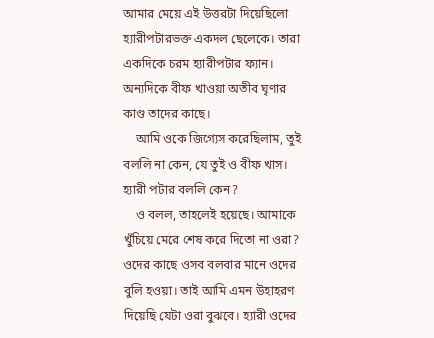আমার মেয়ে এই উত্তরটা দিয়েছিলো হ্যারীপটারভক্ত একদল ছেলেকে। তারা একদিকে চরম হ্যারীপটার ফ্যান। অন্যদিকে বীফ খাওয়া অতীব ঘৃণার কাণ্ড তাদের কাছে।
    আমি ওকে জিগ্যেস করেছিলাম, তুই বললি না কেন, যে তুই ও বীফ খাস। হ্যারী পটার বললি কেন?
    ও বলল, তাহলেই হয়েছে। আমাকে খুঁচিয়ে মেরে শেষ করে দিতো না ওরা? ওদের কাছে ওসব বলবার মানে ওদের বুলি হওয়া। তাই আমি এমন উহাহরণ দিয়েছি যেটা ওরা বুঝবে। হ্যারী ওদের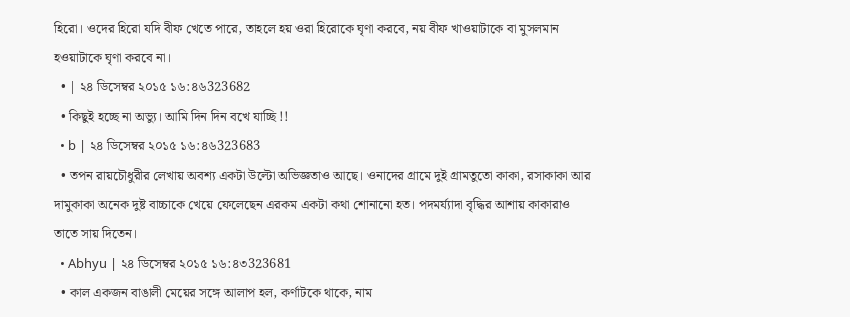হিরো। ওদের হিরো যদি বীফ খেতে পারে, তাহলে হয় ওরা হিরোকে ঘৃণা করবে, নয় বীফ খাওয়াটাকে বা মুসলমান হওয়াটাকে ঘৃণা করবে না।
  • | ২৪ ডিসেম্বর ২০১৫ ১৬:৪৬323682
  • কিছুই হচ্ছে না অভ্যু। আমি দিন দিন বখে যাচ্ছি !!
  • b | ২৪ ডিসেম্বর ২০১৫ ১৬:৪৬323683
  • তপন রায়চৌধুরীর লেখায় অবশ্য একটা উল্টো অভিজ্ঞতাও আছে। ওনাদের গ্রামে দুই গ্রামতুতো কাকা, রসাকাকা আর দামুকাকা অনেক দুষ্ট বাচ্চাকে খেয়ে ফেলেছেন এরকম একটা কথা শোনানো হত। পদমর্য্যাদা বৃদ্ধির আশায় কাকারাও তাতে সায় দিতেন।
  • Abhyu | ২৪ ডিসেম্বর ২০১৫ ১৬:৪৩323681
  • কাল একজন বাঙালী মেয়ের সঙ্গে আলাপ হল, কর্ণাটকে থাকে, নাম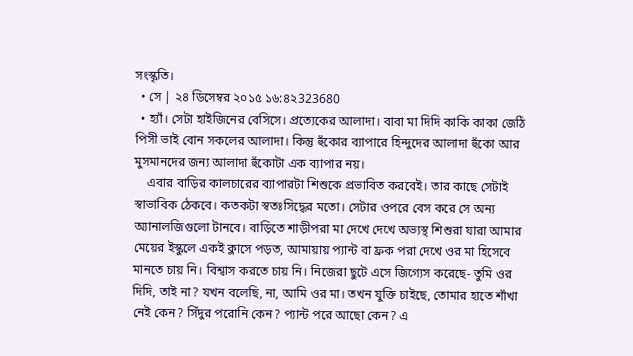সংস্কৃতি।
  • সে | ২৪ ডিসেম্বর ২০১৫ ১৬:৪২323680
  • হ্যাঁ। সেটা হাইজিনের বেসিসে। প্রত্যেকের আলাদা। বাবা মা দিদি কাকি কাকা জেঠি পিসী ভাই বোন সকলের আলাদা। কিন্তু হুঁকোর ব্যাপারে হিন্দুদের আলাদা হুঁকো আর মুসমানদের জন্য আলাদা হুঁকোটা এক ব্যাপার নয়।
    এবার বাড়ির কালচারের ব্যাপারটা শিশুকে প্রভাবিত করবেই। তার কাছে সেটাই স্বাভাবিক ঠেকবে। কতকটা স্বতঃসিদ্ধের মতো। সেটার ওপরে বেস করে সে অন্য অ্যানালজিগুলো টানবে। বাড়িতে শাড়ীপরা মা দেখে দেখে অভ্যস্থ শিশুরা যারা আমার মেয়ের ইস্কুলে একই ক্লাসে পড়ত, আমায়ায় প্যান্ট বা ফ্রক পরা দেখে ওর মা হিসেবে মানতে চায় নি। বিশ্বাস করতে চায় নি। নিজেরা ছুটে এসে জিগ্যেস করেছে- তুমি ওর দিদি, তাই না? যখন বলেছি, না, আমি ওর মা। তখন যুক্তি চাইছে, তোমার হাতে শাঁখা নেই কেন? সিঁদুর পরোনি কেন? প্যান্ট পরে আছো কেন? এ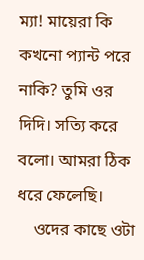ম্যা! মায়েরা কি কখনো প্যান্ট পরে নাকি? তুমি ওর দিদি। সত্যি করে বলো। আমরা ঠিক ধরে ফেলেছি।
    ওদের কাছে ওটা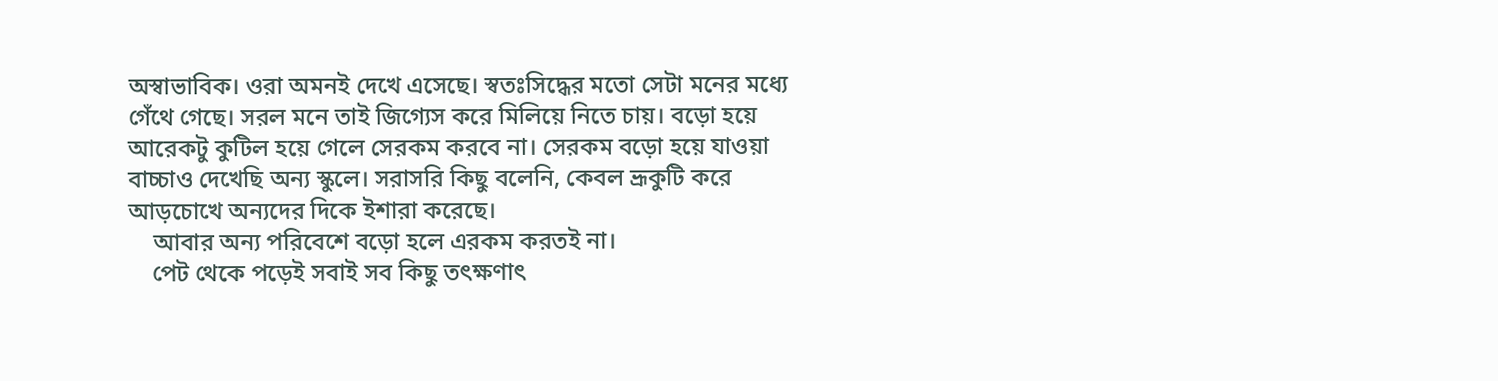অস্বাভাবিক। ওরা অমনই দেখে এসেছে। স্বতঃসিদ্ধের মতো সেটা মনের মধ্যে গেঁথে গেছে। সরল মনে তাই জিগ্যেস করে মিলিয়ে নিতে চায়। বড়ো হয়ে আরেকটু কুটিল হয়ে গেলে সেরকম করবে না। সেরকম বড়ো হয়ে যাওয়া বাচ্চাও দেখেছি অন্য স্কুলে। সরাসরি কিছু বলেনি, কেবল ভ্রূকুটি করে আড়চোখে অন্যদের দিকে ইশারা করেছে।
    আবার অন্য পরিবেশে বড়ো হলে এরকম করতই না।
    পেট থেকে পড়েই সবাই সব কিছু তৎক্ষণাৎ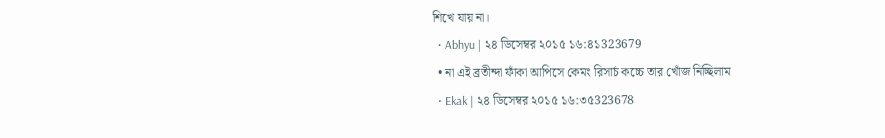শিখে যায় না।
  • Abhyu | ২৪ ডিসেম্বর ২০১৫ ১৬:৪১323679
  • না এই ব্রতীন্দা ফাঁকা আপিসে কেমং রিসার্চ কচ্চে তার খোঁজ নিচ্ছিলাম
  • Ekak | ২৪ ডিসেম্বর ২০১৫ ১৬:৩৫323678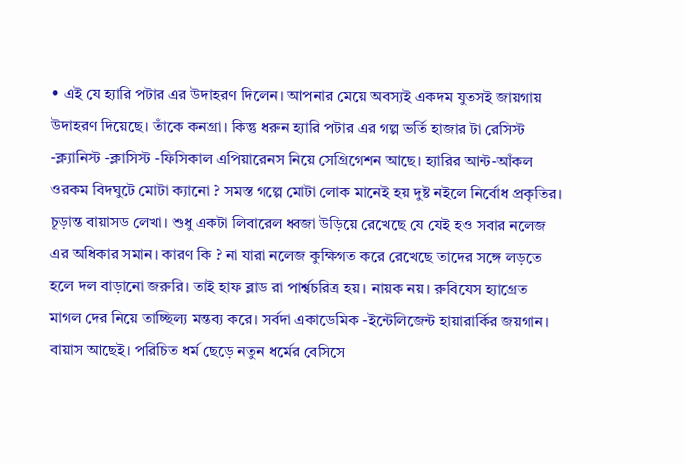• এই যে হ্যারি পটার এর উদাহরণ দিলেন। আপনার মেয়ে অবস্যই একদম যুতসই জায়গায় উদাহরণ দিয়েছে। তাঁকে কনগ্রা। কিন্তু ধরুন হ্যারি পটার এর গল্প ভর্তি হাজার টা রেসিস্ট -ক্ল্যানিস্ট -ক্লাসিস্ট -ফিসিকাল এপিয়ারেনস নিয়ে সেগ্রিগেশন আছে। হ্যারির আন্ট-আঁকল ওরকম বিদঘুটে মোটা ক্যানো ? সমস্ত গল্পে মোটা লোক মানেই হয় দুষ্ট নইলে নির্বোধ প্রকৃতির। চূড়ান্ত বায়াসড লেখা। শুধু একটা লিবারেল ধ্বজা উড়িয়ে রেখেছে যে যেই হও সবার নলেজ এর অধিকার সমান। কারণ কি ? না যারা নলেজ কুক্ষিগত করে রেখেছে তাদের সঙ্গে লড়তে হলে দল বাড়ানো জরুরি। তাই হাফ ব্লাড রা পার্শ্বচরিত্র হয়। নায়ক নয়। রুবিযেস হ্যাগ্রেত মাগল দের নিয়ে তাচ্ছিল্য মন্তব্য করে। সর্বদা একাডেমিক -ইন্টেলিজেন্ট হায়ারার্কির জয়গান। বায়াস আছেই। পরিচিত ধর্ম ছেড়ে নতুন ধর্মের বেসিসে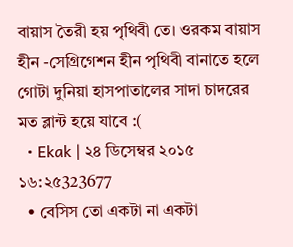বায়াস তৈরী হয় পৃথিবী তে। ওরকম বায়াস হীন -সেগ্রিগেশন হীন পৃথিবী বানাতে হলে গোটা দুনিয়া হাসপাতালের সাদা চাদরের মত ব্লান্ট হয়ে যাবে :(
  • Ekak | ২৪ ডিসেম্বর ২০১৫ ১৬:২৫323677
  • বেসিস তো একটা না একটা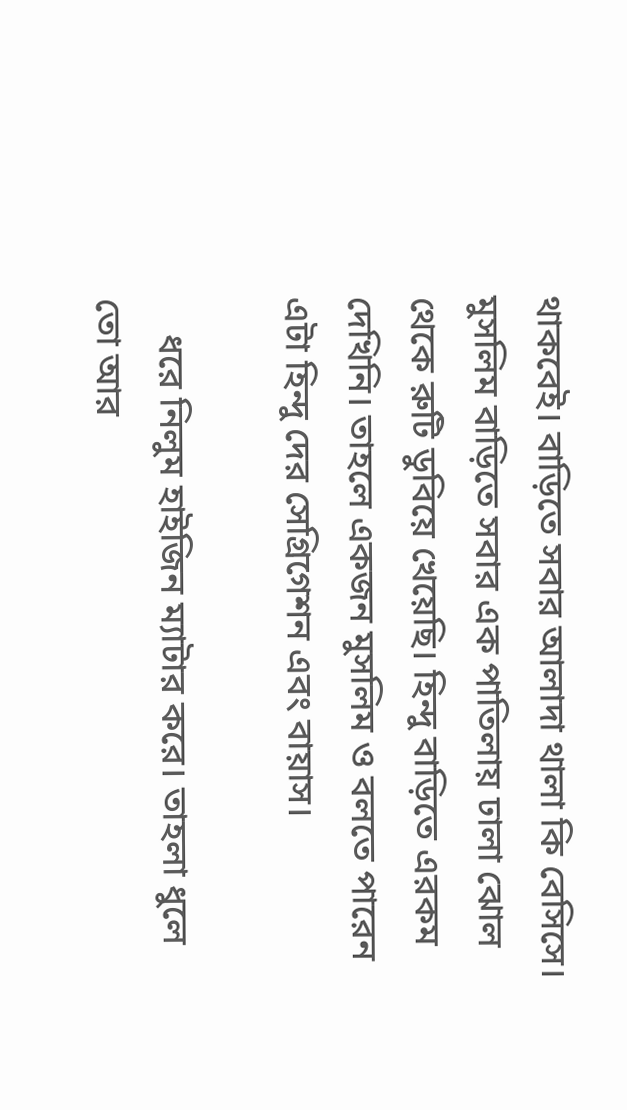থাকবেই। বাড়িতে সবার আলাদা থালা কি বেসিসে। মুসলিম বাড়িতে সবার এক পাতিলায় ঢালা ঝোল থেকে রুটি ডুবিয়ে খেয়েছি। হিন্দু বাড়িতে এরকম দেখিনি। তাহলে একজন মুসলিম ও বলতে পারেন এটা হিন্দু দের সেগ্রিগেশন এবং বায়াস।

    ধরে নিলুম হাইজিন ম্যাটার করে। তাহলা ধুলে তো আর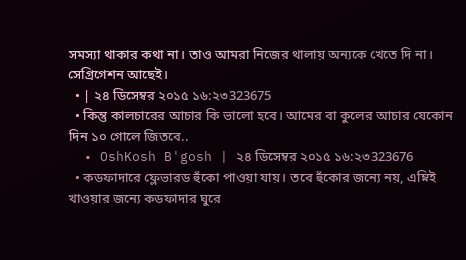সমস্যা থাকার কথা না। তাও আমরা নিজের থালায় অন্যকে খেতে দি না। সেগ্রিগেশন আছেই।
  • | ২৪ ডিসেম্বর ২০১৫ ১৬:২৩323675
  • কিন্তু কালচারের আচার কি ভালো হবে। আমের বা কুলের আচার যেকোন দিন ১০ গোলে জিতবে..
  • OshKosh B'gosh | ২৪ ডিসেম্বর ২০১৫ ১৬:২৩323676
  • কডফাদারে ফ্লেভারড হুঁকো পাওয়া যায়। তবে হুঁকোর জন্যে নয়, এম্নিই খাওয়ার জন্যে কডফাদার ঘুরে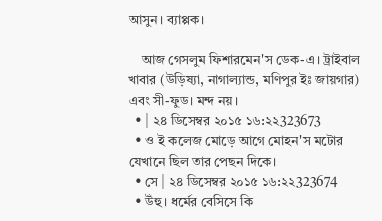আসুন। ব্যাপ্পক।

    আজ গেসলুম ফিশারমেন'স ডেক-এ। ট্রাইবাল খাবার (উড়িষ্যা, নাগাল্যান্ড, মণিপুর ইঃ জায়গার) এবং সী-ফুড। মন্দ নয়।
  • | ২৪ ডিসেম্বর ২০১৫ ১৬:২২323673
  • ও ই কলেজ মোড়ে আগে মোহন'স মটোর যেখানে ছিল তার পেছন দিকে।
  • সে | ২৪ ডিসেম্বর ২০১৫ ১৬:২২323674
  • উঁহু। ধর্মের বেসিসে কি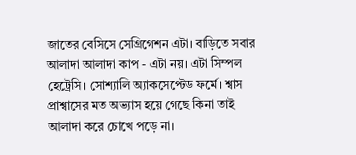জাতের বেসিসে সেগ্রিগেশন এটা। বাড়িতে সবার আলাদা আলাদা কাপ - এটা নয়। এটা সিম্পল হেট্রেসি। সোশ্যালি অ্যাকসেপ্টেড ফর্মে। শ্বাস প্রাশ্বাসের মত অভ্যাস হয়ে গেছে কিনা তাই আলাদা করে চোখে পড়ে না।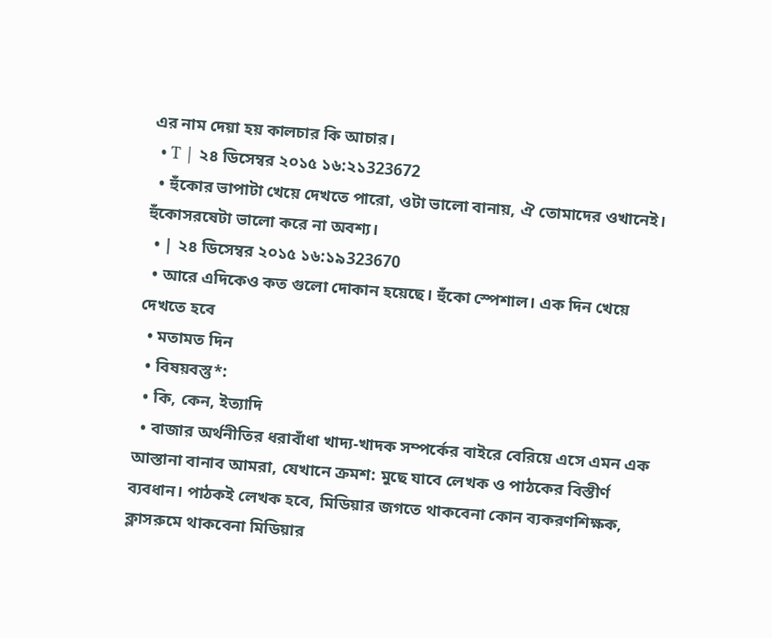এর নাম দেয়া হয় কালচার কি আচার।
  • T | ২৪ ডিসেম্বর ২০১৫ ১৬:২১323672
  • হুঁকোর ভাপাটা খেয়ে দেখতে পারো, ওটা ভালো বানায়, ঐ তোমাদের ওখানেই। হুঁকোসরষেটা ভালো করে না অবশ্য।
  • | ২৪ ডিসেম্বর ২০১৫ ১৬:১৯323670
  • আরে এদিকেও কত গুলো দোকান হয়েছে। হুঁকো স্পেশাল। এক দিন খেয়ে দেখতে হবে
  • মতামত দিন
  • বিষয়বস্তু*:
  • কি, কেন, ইত্যাদি
  • বাজার অর্থনীতির ধরাবাঁধা খাদ্য-খাদক সম্পর্কের বাইরে বেরিয়ে এসে এমন এক আস্তানা বানাব আমরা, যেখানে ক্রমশ: মুছে যাবে লেখক ও পাঠকের বিস্তীর্ণ ব্যবধান। পাঠকই লেখক হবে, মিডিয়ার জগতে থাকবেনা কোন ব্যকরণশিক্ষক, ক্লাসরুমে থাকবেনা মিডিয়ার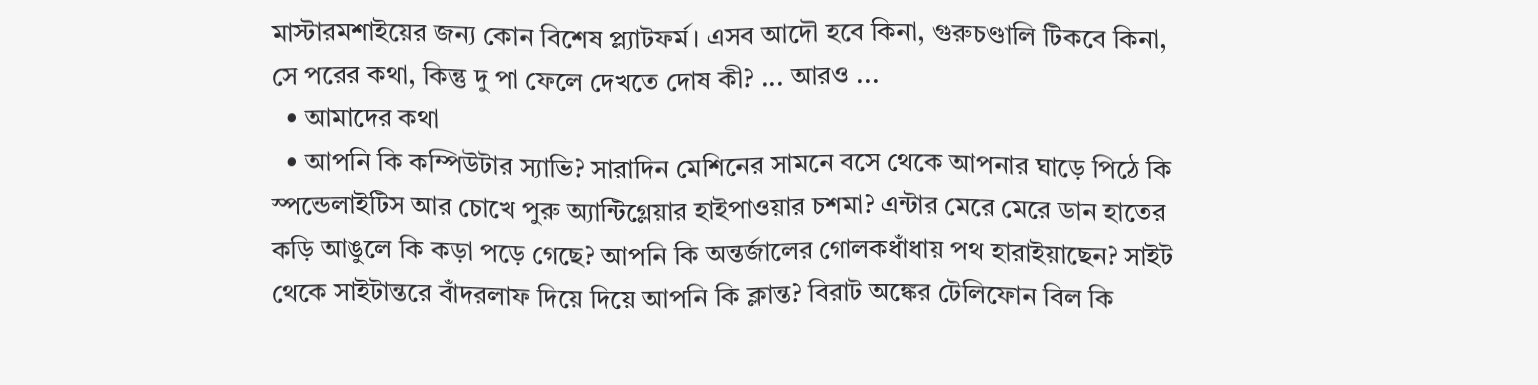মাস্টারমশাইয়ের জন্য কোন বিশেষ প্ল্যাটফর্ম। এসব আদৌ হবে কিনা, গুরুচণ্ডালি টিকবে কিনা, সে পরের কথা, কিন্তু দু পা ফেলে দেখতে দোষ কী? ... আরও ...
  • আমাদের কথা
  • আপনি কি কম্পিউটার স্যাভি? সারাদিন মেশিনের সামনে বসে থেকে আপনার ঘাড়ে পিঠে কি স্পন্ডেলাইটিস আর চোখে পুরু অ্যান্টিগ্লেয়ার হাইপাওয়ার চশমা? এন্টার মেরে মেরে ডান হাতের কড়ি আঙুলে কি কড়া পড়ে গেছে? আপনি কি অন্তর্জালের গোলকধাঁধায় পথ হারাইয়াছেন? সাইট থেকে সাইটান্তরে বাঁদরলাফ দিয়ে দিয়ে আপনি কি ক্লান্ত? বিরাট অঙ্কের টেলিফোন বিল কি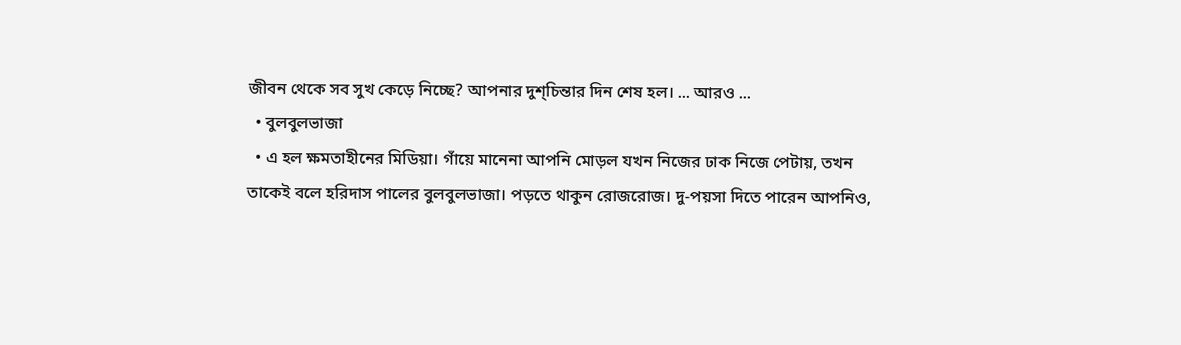জীবন থেকে সব সুখ কেড়ে নিচ্ছে? আপনার দুশ্‌চিন্তার দিন শেষ হল। ... আরও ...
  • বুলবুলভাজা
  • এ হল ক্ষমতাহীনের মিডিয়া। গাঁয়ে মানেনা আপনি মোড়ল যখন নিজের ঢাক নিজে পেটায়, তখন তাকেই বলে হরিদাস পালের বুলবুলভাজা। পড়তে থাকুন রোজরোজ। দু-পয়সা দিতে পারেন আপনিও,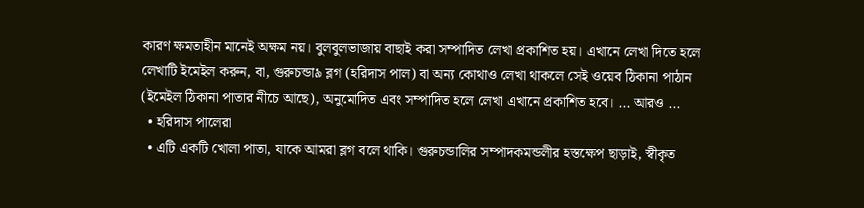কারণ ক্ষমতাহীন মানেই অক্ষম নয়। বুলবুলভাজায় বাছাই করা সম্পাদিত লেখা প্রকাশিত হয়। এখানে লেখা দিতে হলে লেখাটি ইমেইল করুন, বা, গুরুচন্ডা৯ ব্লগ (হরিদাস পাল) বা অন্য কোথাও লেখা থাকলে সেই ওয়েব ঠিকানা পাঠান (ইমেইল ঠিকানা পাতার নীচে আছে), অনুমোদিত এবং সম্পাদিত হলে লেখা এখানে প্রকাশিত হবে। ... আরও ...
  • হরিদাস পালেরা
  • এটি একটি খোলা পাতা, যাকে আমরা ব্লগ বলে থাকি। গুরুচন্ডালির সম্পাদকমন্ডলীর হস্তক্ষেপ ছাড়াই, স্বীকৃত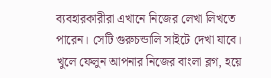ব্যবহারকারীরা এখানে নিজের লেখা লিখতে পারেন। সেটি গুরুচন্ডালি সাইটে দেখা যাবে। খুলে ফেলুন আপনার নিজের বাংলা ব্লগ, হয়ে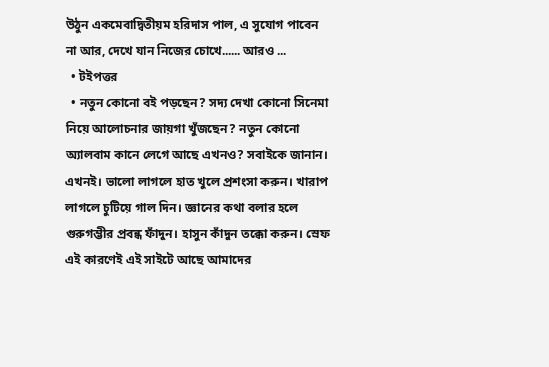উঠুন একমেবাদ্বিতীয়ম হরিদাস পাল, এ সুযোগ পাবেন না আর, দেখে যান নিজের চোখে...... আরও ...
  • টইপত্তর
  • নতুন কোনো বই পড়ছেন? সদ্য দেখা কোনো সিনেমা নিয়ে আলোচনার জায়গা খুঁজছেন? নতুন কোনো অ্যালবাম কানে লেগে আছে এখনও? সবাইকে জানান। এখনই। ভালো লাগলে হাত খুলে প্রশংসা করুন। খারাপ লাগলে চুটিয়ে গাল দিন। জ্ঞানের কথা বলার হলে গুরুগম্ভীর প্রবন্ধ ফাঁদুন। হাসুন কাঁদুন তক্কো করুন। স্রেফ এই কারণেই এই সাইটে আছে আমাদের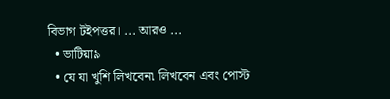বিভাগ টইপত্তর। ... আরও ...
  • ভাটিয়া৯
  • যে যা খুশি লিখবেন৷ লিখবেন এবং পোস্ট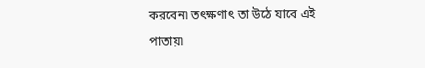করবেন৷ তৎক্ষণাৎ তা উঠে যাবে এই পাতায়৷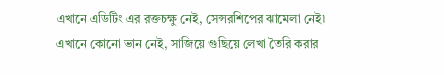এখানে এডিটিং এর রক্তচক্ষু নেই, সেন্সরশিপের ঝামেলা নেই৷ এখানে কোনো ভান নেই, সাজিয়ে গুছিয়ে লেখা তৈরি করার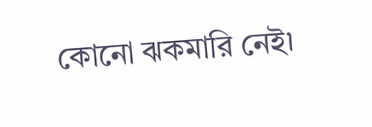কোনো ঝকমারি নেই৷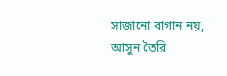সাজানো বাগান নয়, আসুন তৈরি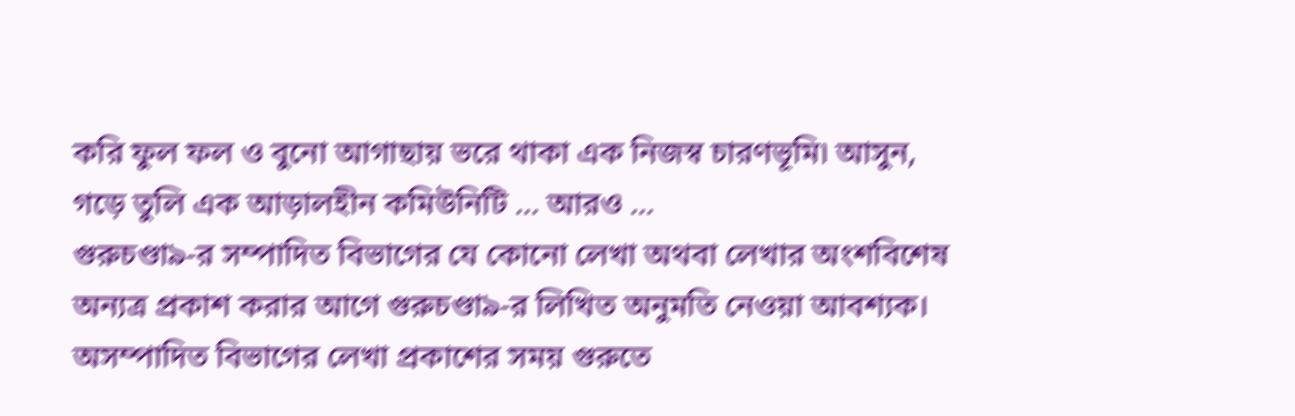করি ফুল ফল ও বুনো আগাছায় ভরে থাকা এক নিজস্ব চারণভূমি৷ আসুন, গড়ে তুলি এক আড়ালহীন কমিউনিটি ... আরও ...
গুরুচণ্ডা৯-র সম্পাদিত বিভাগের যে কোনো লেখা অথবা লেখার অংশবিশেষ অন্যত্র প্রকাশ করার আগে গুরুচণ্ডা৯-র লিখিত অনুমতি নেওয়া আবশ্যক। অসম্পাদিত বিভাগের লেখা প্রকাশের সময় গুরুতে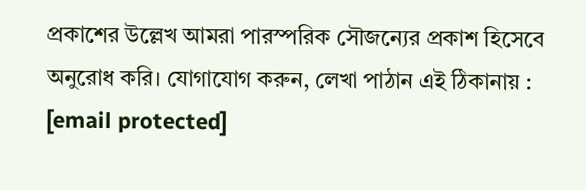প্রকাশের উল্লেখ আমরা পারস্পরিক সৌজন্যের প্রকাশ হিসেবে অনুরোধ করি। যোগাযোগ করুন, লেখা পাঠান এই ঠিকানায় : [email protected]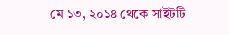মে ১৩, ২০১৪ থেকে সাইটটি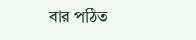বার পঠিত